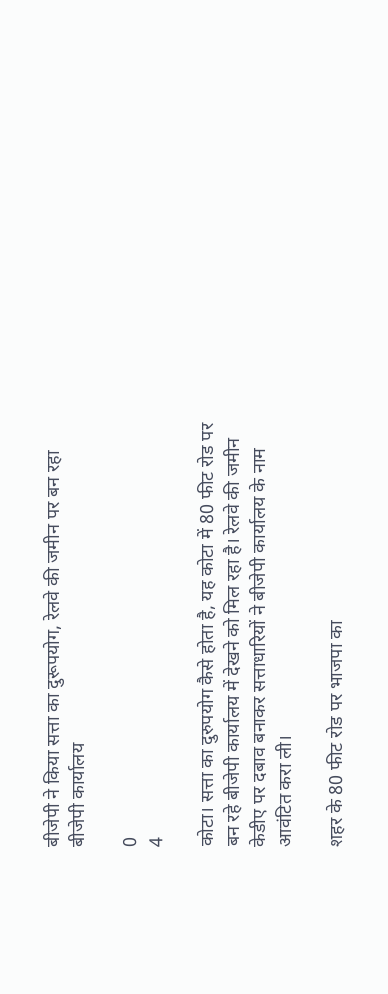बीजेपी ने किया सत्ता का दुरूपयोग, रेलवे की जमीन पर बन रहा बीजेपी कार्यालय

0
4

कोटा। सत्ता का दुरुपयोग कैसे होता है, यह कोटा में 80 फीट रोड पर बन रहे बीजेपी कार्यालय में देखने को मिल रहा है। रेलवे की जमीन केडीए पर दबाव बनाकर सत्ताधारियों ने बीजेपी कार्यालय के नाम आवंटित करा ली।

शहर के 80 फीट रोड पर भाजपा का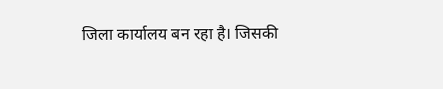जिला कार्यालय बन रहा है। जिसकी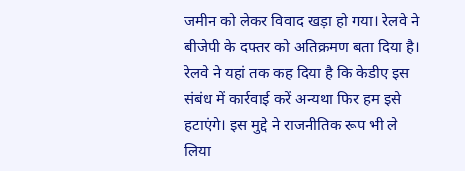जमीन को लेकर विवाद खड़ा हो गया। रेलवे ने बीजेपी के दफ्तर को अतिक्रमण बता दिया है। रेलवे ने यहां तक कह दिया है कि केडीए इस संबंध में कार्रवाई करें अन्यथा फिर हम इसे हटाएंगे। इस मुद्दे ने राजनीतिक रूप भी ले लिया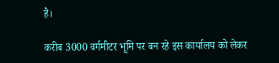है।

करीब 3000 वर्गमीटर भूमि पर बन रहे इस कार्यालय को लेकर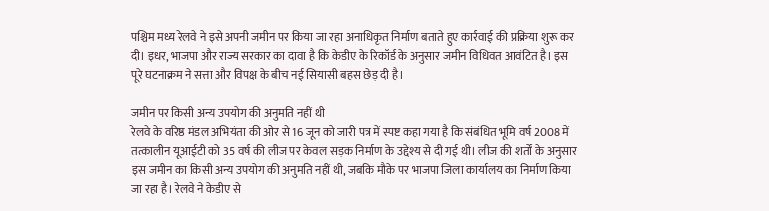पश्चिम मध्य रेलवे ने इसे अपनी जमीन पर किया जा रहा अनाधिकृत निर्माण बताते हुए कार्रवाई की प्रक्रिया शुरू कर दी। इधर, भाजपा और राज्य सरकार का दावा है कि केडीए के रिकॉर्ड के अनुसार जमीन विधिवत आवंटित है। इस पूरे घटनाक्रम ने सत्ता और विपक्ष के बीच नई सियासी बहस छेड़ दी है।

जमीन पर किसी अन्य उपयोग की अनुमति नहीं थी
रेलवे के वरिष्ठ मंडल अभियंता की ओर से 16 जून को जारी पत्र में स्पष्ट कहा गया है कि संबंधित भूमि वर्ष 2008 में तत्कालीन यूआईटी को 35 वर्ष की लीज पर केवल सड़क निर्माण के उद्देश्य से दी गई थी। लीज की शर्तों के अनुसार इस जमीन का किसी अन्य उपयोग की अनुमति नहीं थी, जबकि मौके पर भाजपा जिला कार्यालय का निर्माण किया जा रहा है। रेलवे ने केडीए से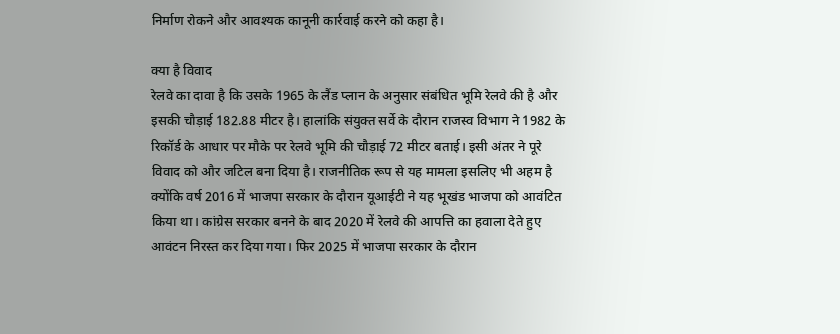निर्माण रोकने और आवश्यक कानूनी कार्रवाई करने को कहा है।

क्या है विवाद
रेलवे का दावा है कि उसके 1965 के लैंड प्लान के अनुसार संबंधित भूमि रेलवे की है और इसकी चौड़ाई 182.88 मीटर है। हालांकि संयुक्त सर्वे के दौरान राजस्व विभाग ने 1982 के रिकॉर्ड के आधार पर मौके पर रेलवे भूमि की चौड़ाई 72 मीटर बताई। इसी अंतर ने पूरे विवाद को और जटिल बना दिया है। राजनीतिक रूप से यह मामला इसलिए भी अहम है क्योंकि वर्ष 2016 में भाजपा सरकार के दौरान यूआईटी ने यह भूखंड भाजपा को आवंटित किया था। कांग्रेस सरकार बनने के बाद 2020 में रेलवे की आपत्ति का हवाला देते हुए आवंटन निरस्त कर दिया गया। फिर 2025 में भाजपा सरकार के दौरान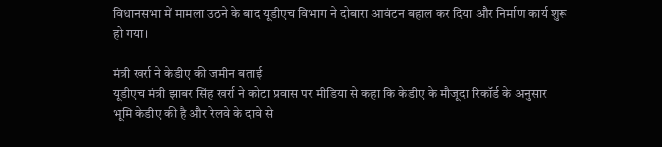विधानसभा में मामला उठने के बाद यूडीएच विभाग ने दोबारा आवंटन बहाल कर दिया और निर्माण कार्य शुरू हो गया।

मंत्री खर्रा ने केडीए की जमीन बताई
यूडीएच मंत्री झाबर सिंह खर्रा ने कोटा प्रवास पर मीडिया से कहा कि केडीए के मौजूदा रिकॉर्ड के अनुसार भूमि केडीए की है और रेलवे के दावे से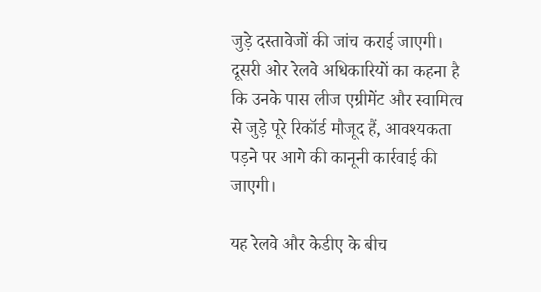जुड़े दस्तावेजों की जांच कराई जाएगी। दूसरी ओर रेलवे अधिकारियों का कहना है कि उनके पास लीज एग्रीमेंट और स्वामित्व से जुड़े पूरे रिकॉर्ड मौजूद हैं, आवश्यकता पड़ने पर आगे की कानूनी कार्रवाई की जाएगी।

यह रेलवे और केडीए के बीच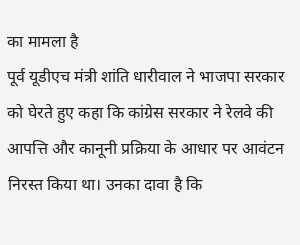का मामला है
पूर्व यूडीएच मंत्री शांति धारीवाल ने भाजपा सरकार को घेरते हुए कहा कि कांग्रेस सरकार ने रेलवे की आपत्ति और कानूनी प्रक्रिया के आधार पर आवंटन निरस्त किया था। उनका दावा है कि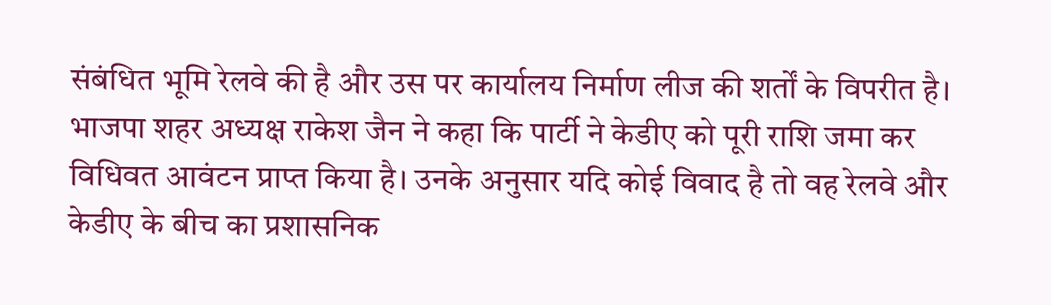संबंधित भूमि रेलवे की है और उस पर कार्यालय निर्माण लीज की शर्तों के विपरीत है। भाजपा शहर अध्यक्ष राकेश जैन ने कहा कि पार्टी ने केडीए को पूरी राशि जमा कर विधिवत आवंटन प्राप्त किया है। उनके अनुसार यदि कोई विवाद है तो वह रेलवे और केडीए के बीच का प्रशासनिक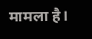मामला है।